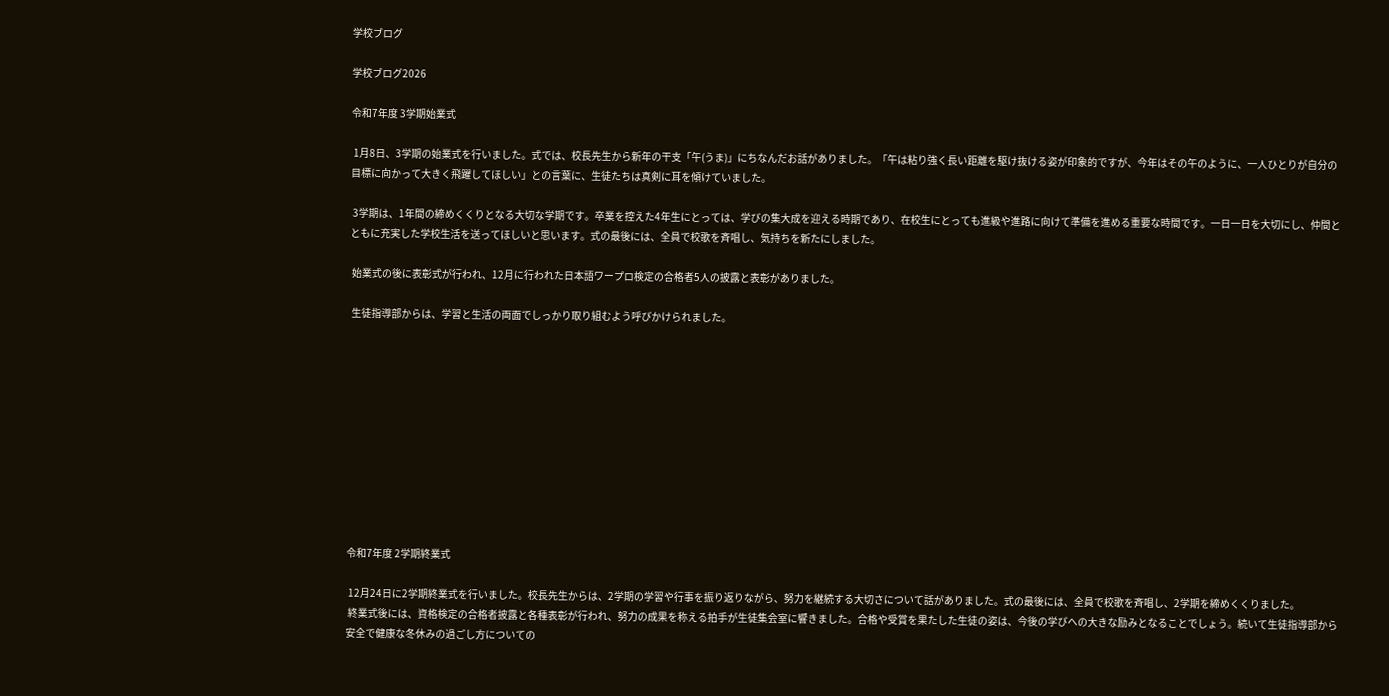学校ブログ

学校ブログ2026

令和7年度 3学期始業式

 1月8日、3学期の始業式を行いました。式では、校長先生から新年の干支「午(うま)」にちなんだお話がありました。「午は粘り強く長い距離を駆け抜ける姿が印象的ですが、今年はその午のように、一人ひとりが自分の目標に向かって大きく飛躍してほしい」との言葉に、生徒たちは真剣に耳を傾けていました。

 3学期は、1年間の締めくくりとなる大切な学期です。卒業を控えた4年生にとっては、学びの集大成を迎える時期であり、在校生にとっても進級や進路に向けて準備を進める重要な時間です。一日一日を大切にし、仲間とともに充実した学校生活を送ってほしいと思います。式の最後には、全員で校歌を斉唱し、気持ちを新たにしました。

 始業式の後に表彰式が行われ、12月に行われた日本語ワープロ検定の合格者5人の披露と表彰がありました。

 生徒指導部からは、学習と生活の両面でしっかり取り組むよう呼びかけられました。











令和7年度 2学期終業式

 12月24日に2学期終業式を行いました。校長先生からは、2学期の学習や行事を振り返りながら、努力を継続する大切さについて話がありました。式の最後には、全員で校歌を斉唱し、2学期を締めくくりました。
 終業式後には、資格検定の合格者披露と各種表彰が行われ、努力の成果を称える拍手が生徒集会室に響きました。合格や受賞を果たした生徒の姿は、今後の学びへの大きな励みとなることでしょう。続いて生徒指導部から安全で健康な冬休みの過ごし方についての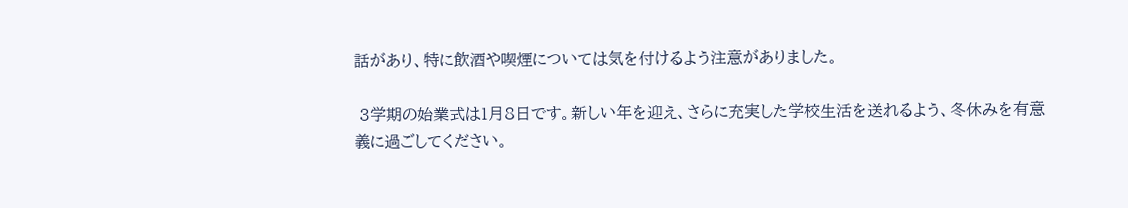話があり、特に飲酒や喫煙については気を付けるよう注意がありました。

 3学期の始業式は1月8日です。新しい年を迎え、さらに充実した学校生活を送れるよう、冬休みを有意義に過ごしてください。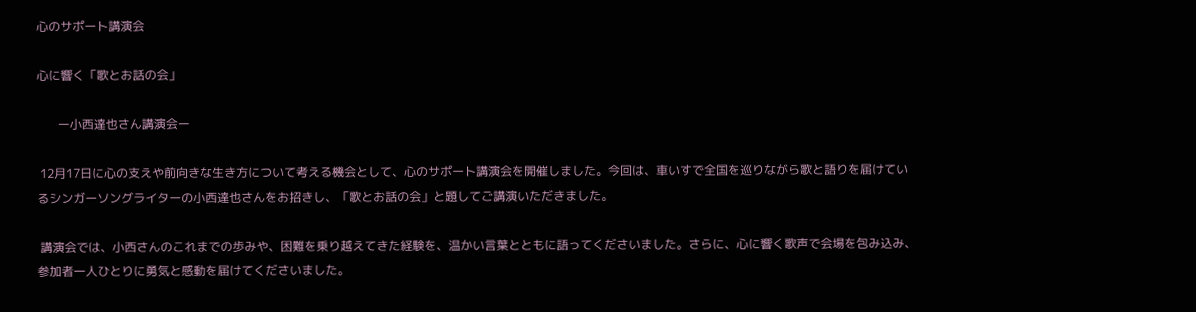心のサポート講演会

心に響く「歌とお話の会」

       ー小西達也さん講演会ー

 12月17日に心の支えや前向きな生き方について考える機会として、心のサポート講演会を開催しました。今回は、車いすで全国を巡りながら歌と語りを届けているシンガーソングライターの小西達也さんをお招きし、「歌とお話の会」と題してご講演いただきました。

 講演会では、小西さんのこれまでの歩みや、困難を乗り越えてきた経験を、温かい言葉とともに語ってくださいました。さらに、心に響く歌声で会場を包み込み、参加者一人ひとりに勇気と感動を届けてくださいました。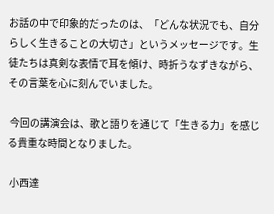お話の中で印象的だったのは、「どんな状況でも、自分らしく生きることの大切さ」というメッセージです。生徒たちは真剣な表情で耳を傾け、時折うなずきながら、その言葉を心に刻んでいました。

 今回の講演会は、歌と語りを通じて「生きる力」を感じる貴重な時間となりました。

 小西達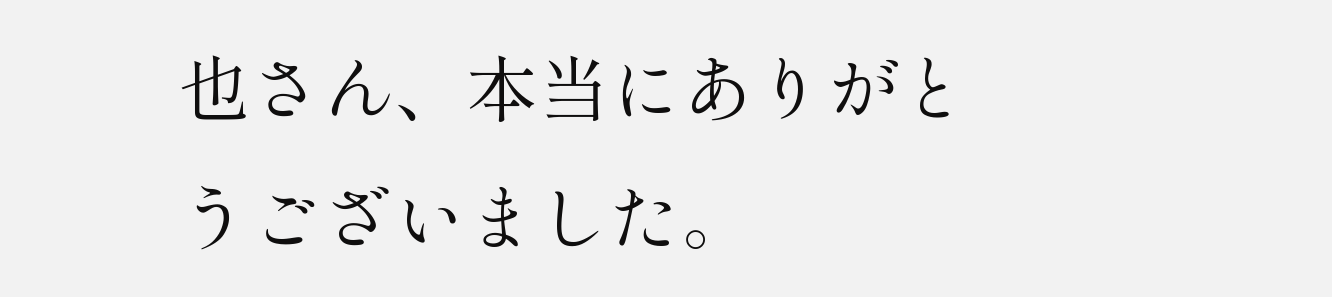也さん、本当にありがとうございました。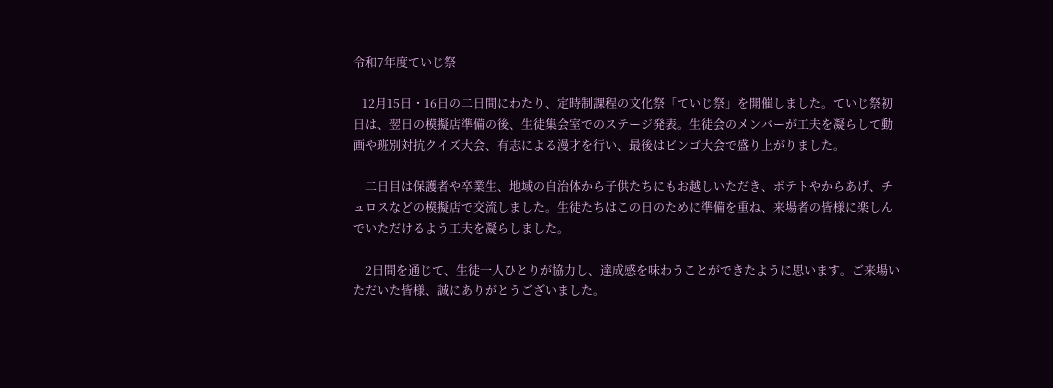令和7年度ていじ祭

   12月15日・16日の二日間にわたり、定時制課程の文化祭「ていじ祭」を開催しました。ていじ祭初日は、翌日の模擬店準備の後、生徒集会室でのステージ発表。生徒会のメンバーが工夫を凝らして動画や班別対抗クイズ大会、有志による漫才を行い、最後はビンゴ大会で盛り上がりました。

    二日目は保護者や卒業生、地域の自治体から子供たちにもお越しいただき、ポテトやからあげ、チュロスなどの模擬店で交流しました。生徒たちはこの日のために準備を重ね、来場者の皆様に楽しんでいただけるよう工夫を凝らしました。

    2日間を通じて、生徒一人ひとりが協力し、達成感を味わうことができたように思います。ご来場いただいた皆様、誠にありがとうございました。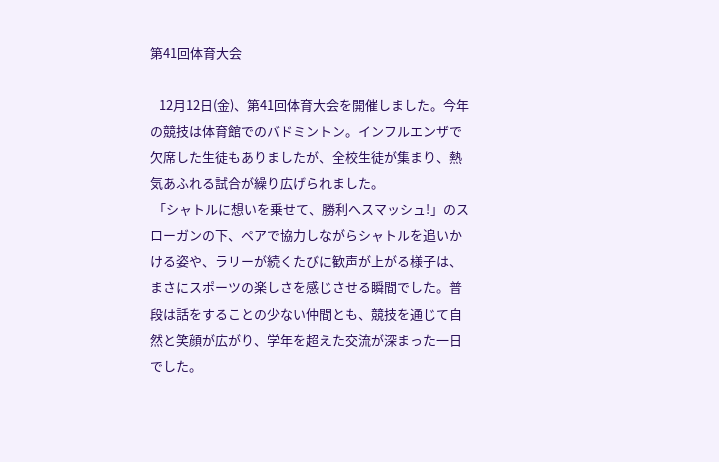第41回体育大会

   12月12日(金)、第41回体育大会を開催しました。今年の競技は体育館でのバドミントン。インフルエンザで欠席した生徒もありましたが、全校生徒が集まり、熱気あふれる試合が繰り広げられました。
 「シャトルに想いを乗せて、勝利へスマッシュ!」のスローガンの下、ペアで協力しながらシャトルを追いかける姿や、ラリーが続くたびに歓声が上がる様子は、まさにスポーツの楽しさを感じさせる瞬間でした。普段は話をすることの少ない仲間とも、競技を通じて自然と笑顔が広がり、学年を超えた交流が深まった一日でした。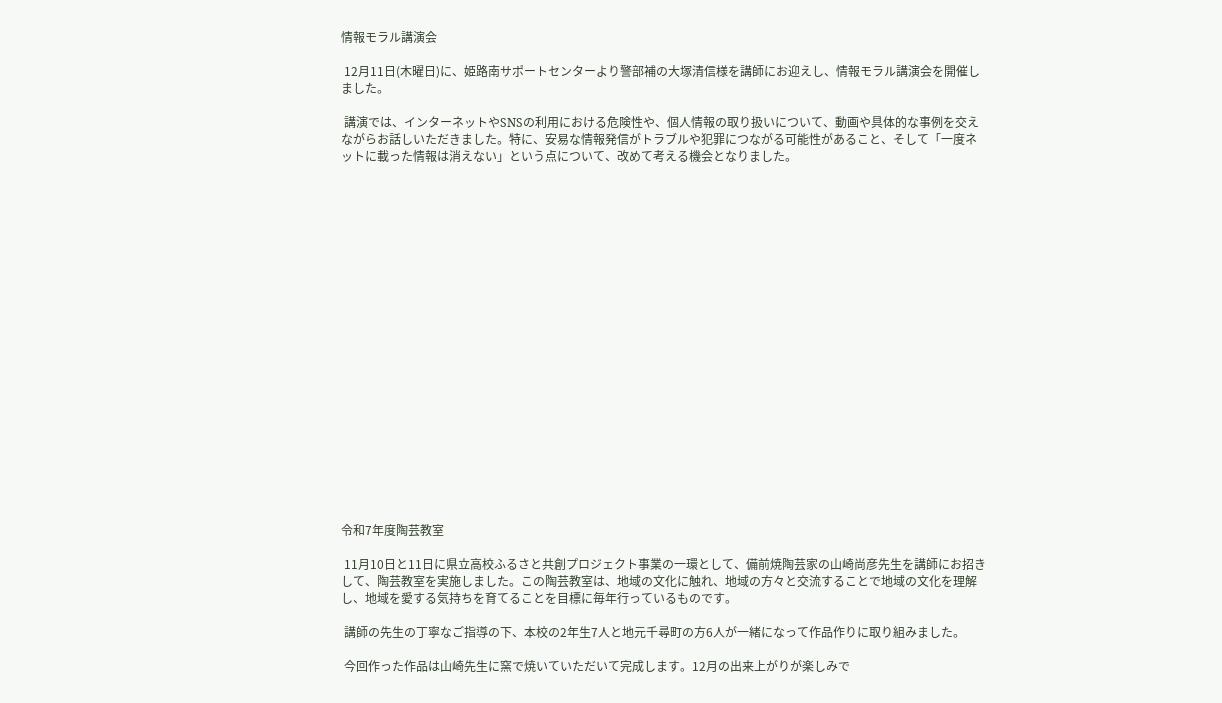情報モラル講演会

 12月11日(木曜日)に、姫路南サポートセンターより警部補の大塚清信様を講師にお迎えし、情報モラル講演会を開催しました。

 講演では、インターネットやSNSの利用における危険性や、個人情報の取り扱いについて、動画や具体的な事例を交えながらお話しいただきました。特に、安易な情報発信がトラブルや犯罪につながる可能性があること、そして「一度ネットに載った情報は消えない」という点について、改めて考える機会となりました。





















令和7年度陶芸教室

 11月10日と11日に県立高校ふるさと共創プロジェクト事業の一環として、備前焼陶芸家の山崎尚彦先生を講師にお招きして、陶芸教室を実施しました。この陶芸教室は、地域の文化に触れ、地域の方々と交流することで地域の文化を理解し、地域を愛する気持ちを育てることを目標に毎年行っているものです。

 講師の先生の丁寧なご指導の下、本校の2年生7人と地元千尋町の方6人が一緒になって作品作りに取り組みました。

 今回作った作品は山崎先生に窯で焼いていただいて完成します。12月の出来上がりが楽しみで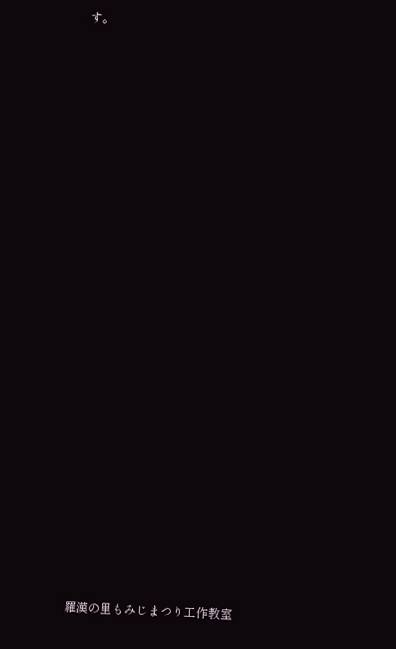す。























羅漢の里もみじまつり工作教室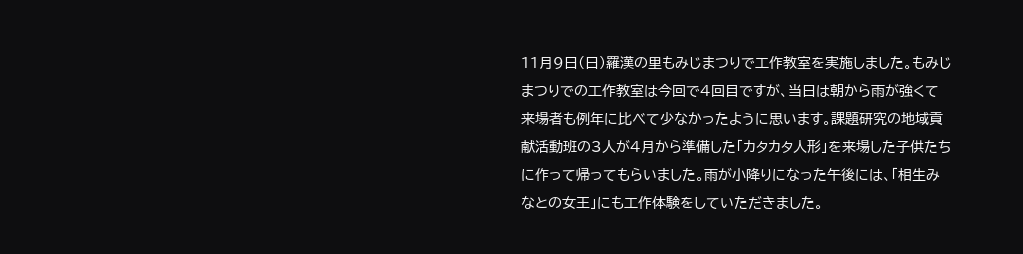11月9日(日)羅漢の里もみじまつりで工作教室を実施しました。もみじまつりでの工作教室は今回で4回目ですが、当日は朝から雨が強くて来場者も例年に比べて少なかったように思います。課題研究の地域貢献活動班の3人が4月から準備した「カタカタ人形」を来場した子供たちに作って帰ってもらいました。雨が小降りになった午後には、「相生みなとの女王」にも工作体験をしていただきました。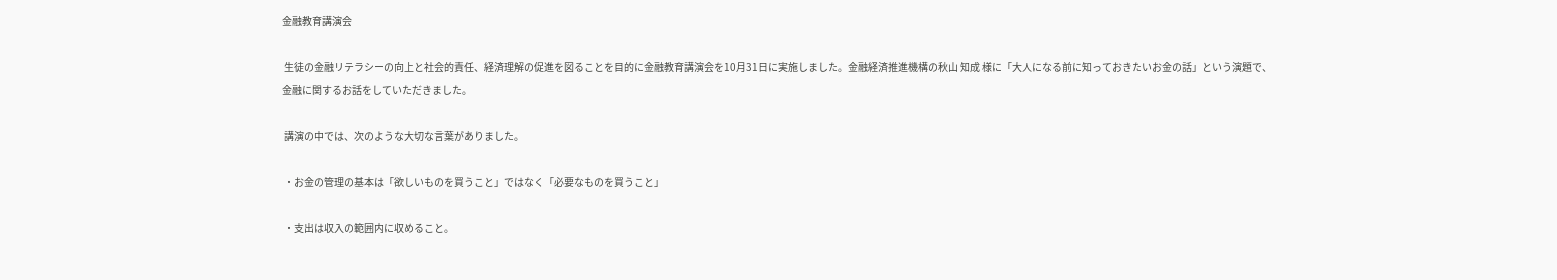金融教育講演会

 生徒の金融リテラシーの向上と社会的責任、経済理解の促進を図ることを目的に金融教育講演会を10月31日に実施しました。金融経済推進機構の秋山 知成 様に「大人になる前に知っておきたいお金の話」という演題で、金融に関するお話をしていただきました。

 講演の中では、次のような大切な言葉がありました。

 ・お金の管理の基本は「欲しいものを買うこと」ではなく「必要なものを買うこと」

 ・支出は収入の範囲内に収めること。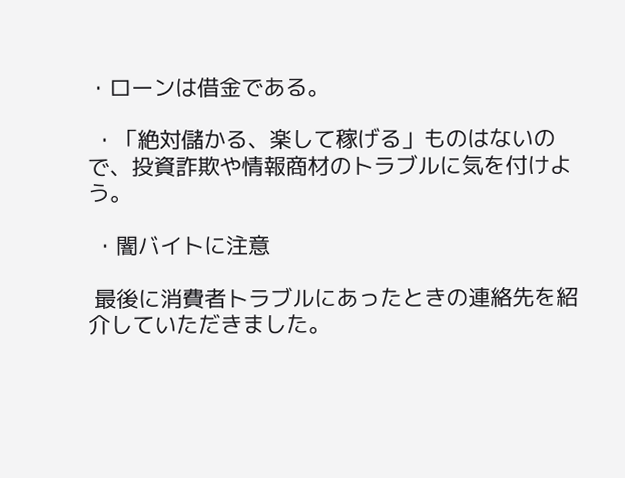・ローンは借金である。

 ・「絶対儲かる、楽して稼げる」ものはないので、投資詐欺や情報商材のトラブルに気を付けよう。

 ・闇バイトに注意

 最後に消費者トラブルにあったときの連絡先を紹介していただきました。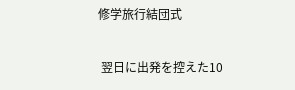修学旅行結団式

 翌日に出発を控えた10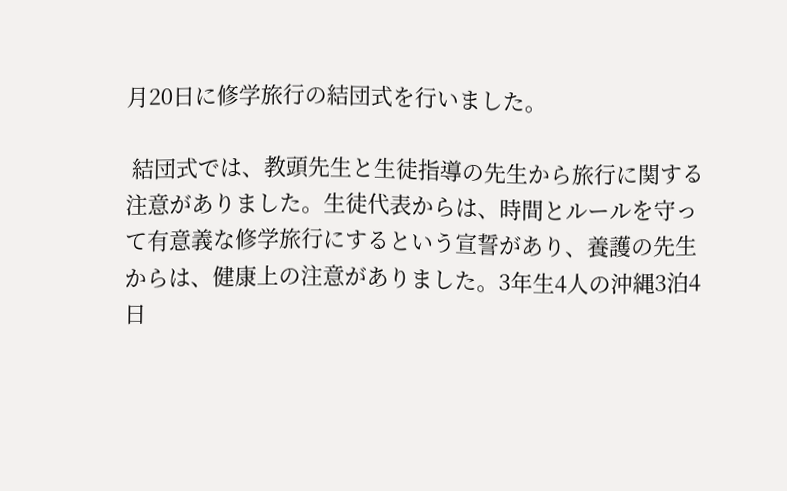月20日に修学旅行の結団式を行いました。

 結団式では、教頭先生と生徒指導の先生から旅行に関する注意がありました。生徒代表からは、時間とルールを守って有意義な修学旅行にするという宣誓があり、養護の先生からは、健康上の注意がありました。3年生4人の沖縄3泊4日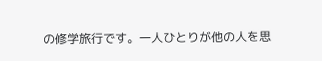の修学旅行です。一人ひとりが他の人を思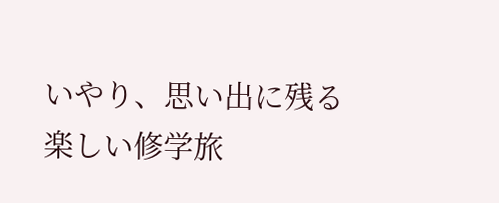いやり、思い出に残る楽しい修学旅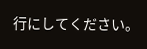行にしてください。